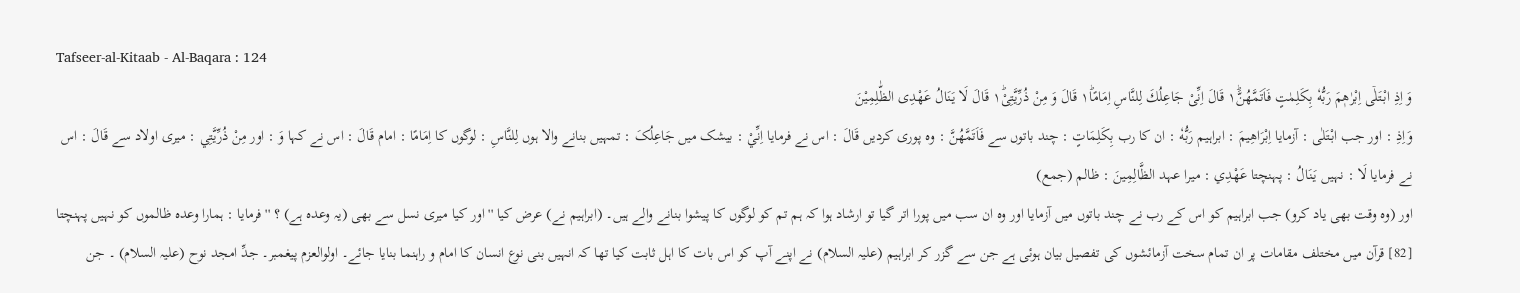Tafseer-al-Kitaab - Al-Baqara : 124
وَ اِذِ ابْتَلٰۤى اِبْرٰهٖمَ رَبُّهٗ بِكَلِمٰتٍ فَاَتَمَّهُنَّ١ؕ قَالَ اِنِّیْ جَاعِلُكَ لِلنَّاسِ اِمَامًا١ؕ قَالَ وَ مِنْ ذُرِّیَّتِیْ١ؕ قَالَ لَا یَنَالُ عَهْدِی الظّٰلِمِیْنَ
وَاِذِ : اور جب ابْتَلٰى : آزمایا اِبْرَاهِيمَ : ابراہیم رَبُّهٗ : ان کا رب بِکَلِمَاتٍ : چند باتوں سے فَاَتَمَّهُنَّ : وہ پوری کردیں قَالَ : اس نے فرمایا اِنِّيْ : بیشک میں جَاعِلُکَ : تمہیں بنانے والا ہوں لِلنَّاسِ : لوگوں کا اِمَامًا : امام قَالَ : اس نے کہا وَ : اور مِنْ ذُرِّيَّتِي : میری اولاد سے قَالَ : اس نے فرمایا لَا : نہیں يَنَالُ : پہنچتا عَهْدِي : میرا عہد الظَّالِمِينَ : ظالم (جمع)
اور (وہ وقت بھی یاد کرو) جب ابراہیم کو اس کے رب نے چند باتوں میں آزمایا اور وہ ان سب میں پورا اتر گیا تو ارشاد ہوا کہ ہم تم کو لوگوں کا پیشوا بنانے والے ہیں۔ (ابراہیم نے) عرض کیا '' اور کیا میری نسل سے بھی (یہ وعدہ ہے) ؟ '' فرمایا : ہمارا وعدہ ظالموں کو نہیں پہنچتا
[82] قرآن میں مختلف مقامات پر ان تمام سخت آزمائشوں کی تفصیل بیان ہوئی ہے جن سے گزر کر ابراہیم (علیہ السلام) نے اپنے آپ کو اس بات کا اہل ثابت کیا تھا کہ انہیں بنی نوع انسان کا امام و راہنما بنایا جائے۔ اولوالعزم پیغمبر۔ جدِّ امجد نوح (علیہ السلام) ۔ جن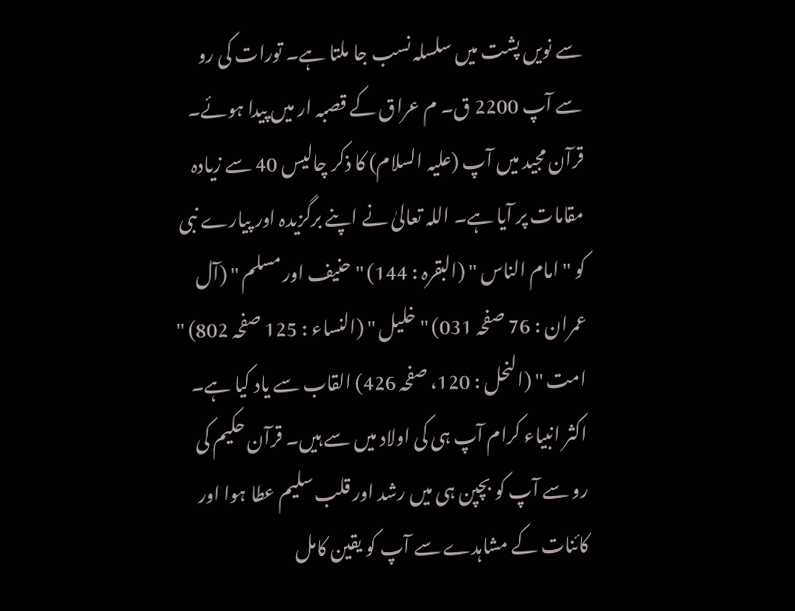سے نویں پشت میں سلسلہ نسب جا ملتا ہے۔ تورات کی رو سے آپ 2200 ق۔ م عراق کے قصبہ ار میں پیدا ہوئے۔ قرآن مجید میں آپ (علیہ السلام) کا ذکر چالیس 40 سے زیادہ مقامات پر آیا ہے۔ اللہ تعالیٰ نے اپنے برگزیدہ اور پیارے نبی کو '' امام الناس '' (البقرہ : 144) '' حنیف اور مسلم '' (آل عمران : 76 صفحہ 031) '' خلیل '' (النساء : 125 صفحہ 802) '' امت '' (النحل : 120، صفحہ 426) القاب سے یاد کیا ہے۔ اکثر انبیاء کرام آپ ہی کی اولاد میں سے ہیں۔ قرآن حکیم کی رو سے آپ کو بچپن ہی میں رشد اور قلب سلیم عطا ہوا اور کائنات کے مشاہدے سے آپ کو یقین کامل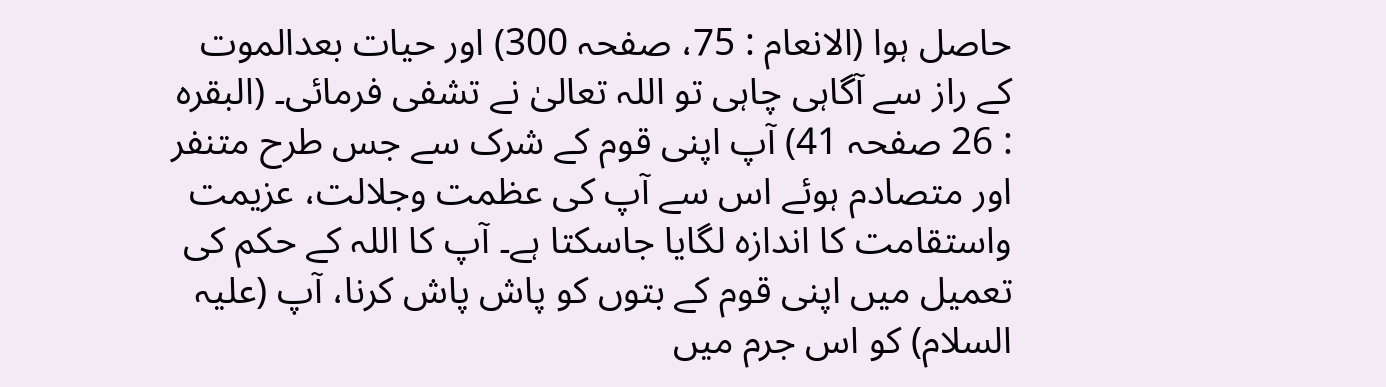حاصل ہوا (الانعام : 75، صفحہ 300) اور حیات بعدالموت کے راز سے آگاہی چاہی تو اللہ تعالیٰ نے تشفی فرمائی۔ (البقرہ : 26 صفحہ 41) آپ اپنی قوم کے شرک سے جس طرح متنفر اور متصادم ہوئے اس سے آپ کی عظمت وجلالت، عزیمت واستقامت کا اندازہ لگایا جاسکتا ہے۔ آپ کا اللہ کے حکم کی تعمیل میں اپنی قوم کے بتوں کو پاش پاش کرنا، آپ (علیہ السلام) کو اس جرم میں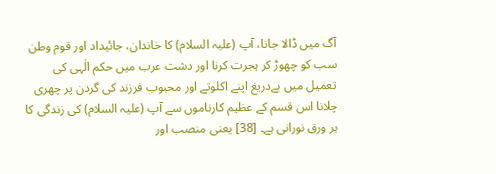آگ میں ڈالا جانا، آپ (علیہ السلام) کا خاندان، جائیداد اور قوم وطن سب کو چھوڑ کر ہجرت کرنا اور دشت عرب میں حکم الٰہی کی تعمیل میں بےدریغ اپنے اکلوتے اور محبوب فرزند کی گردن پر چھری چلانا اس قسم کے عظیم کارناموں سے آپ (علیہ السلام) کی زندگی کا ہر ورق نورانی ہے۔ [38] یعنی منصب اور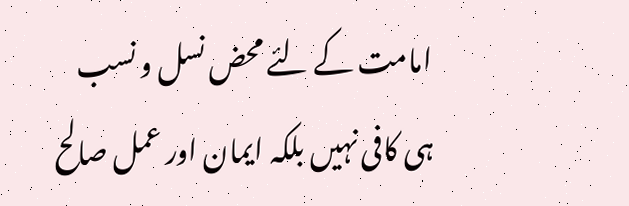امامت کے لئے محض نسل و نسب ہی کافی نہیں بلکہ ایمان اور عمل صالح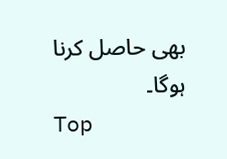بھی حاصل کرنا ہوگا۔
Top